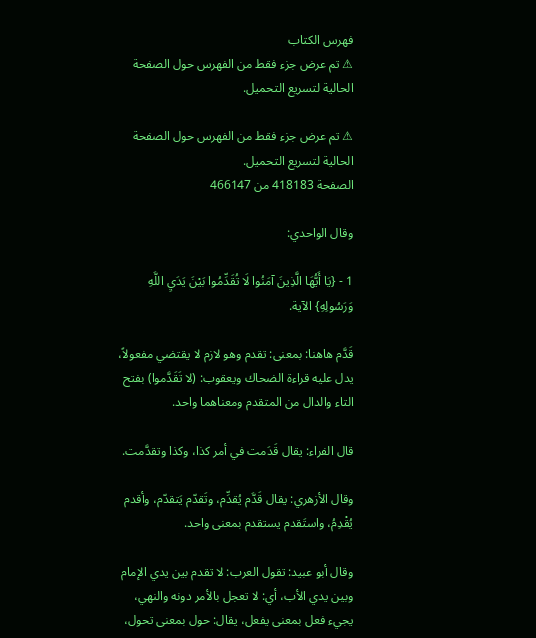فهرس الكتاب
⚠ تم عرض جزء فقط من الفهرس حول الصفحة الحالية لتسريع التحميل.

⚠ تم عرض جزء فقط من الفهرس حول الصفحة الحالية لتسريع التحميل.
الصفحة 418183 من 466147

وقال الواحدي:

1 - {يَا أَيُّهَا الَّذِينَ آمَنُوا لَا تُقَدِّمُوا بَيْنَ يَدَيِ اللَّهِ وَرَسُولِهِ} الآية.

قَدَّم هاهنا: بمعنى: تقدم وهو لازم لا يقتضي مفعولاً، يدل عليه قراءة الضحاك ويعقوب: (لا تَقَدَّموا) بفتح التاء والدال من المتقدم ومعناهما واحد.

قال الفراء: يقال قَدَمت في أمر كذا، وكذا وتقدَّمت.

وقال الأزهري: يقال قَدَّم يُقدِّم، وتَقدّم يَتقدّم، وأقدم يُقْدِمُ، واستَقدم يستقدم بمعنى واحد.

وقال أبو عبيد: تقول العرب: لا تقدم بين يدي الإمام وبين يدي الأب، أي: لا تعجل بالأمر دونه والنهي، يجيء فعل بمعنى يفعل، يقال: حول بمعنى تحول،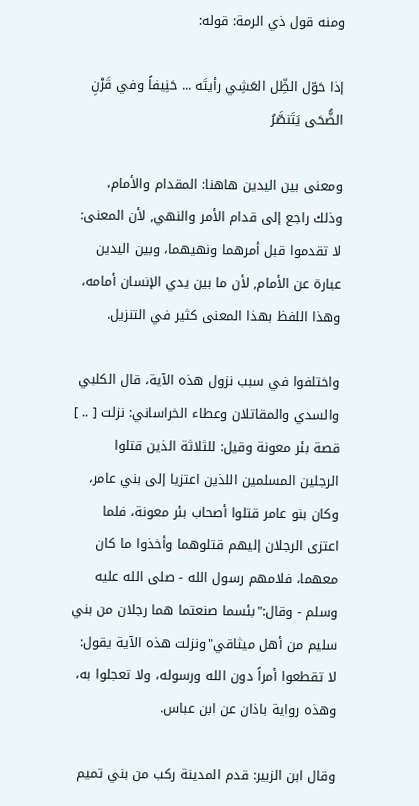ومنه قول ذي الرمة: قوله:

إذا حَوّل الظِّل العَشِي رأيتَه ... حَنِيفاً وفي قَرْنِ الضُّحَى يَتَنصَّرُ

ومعنى بين اليدين هاهنا: المقدام والأمام، وذلك راجع إلى قدام الأمر والنهي, لأن المعنى: لا تقدموا قبل أمرهما ونهيهما، وبين اليدين عبارة عن الأمام, لأن ما بين يدي الإنسان أمامه، وهذا اللفظ بهذا المعنى كثير في التنزيل.

واختلفوا في سبب نزول هذه الآية، قال الكلبي والسدي والمقاتلان وعطاء الخراساني: نزلت [ .. ] قصة بئر معونة وقيل: للثلاثة الذين قتلوا الرجلين المسلمين اللذين اعتزيا إلى بني عامر، وكان بنو عامر قتلوا أصحاب بئر معونة، فلما اعتزى الرجلان إليهم قتلوهما وأخذوا ما كان معهما، فلامهم رسول الله - صلى الله عليه وسلم - وقال:"بئسما صنعتما هما رجلان من بني سليم من أهل ميثاقي"ونزلت هذه الآية يقول: لا تقطعوا أمراً دون الله ورسوله، ولا تعجلوا به، وهذه رواية باذان عن ابن عباس.

وقال ابن الزبير: قدم المدينة ركب من بني تميم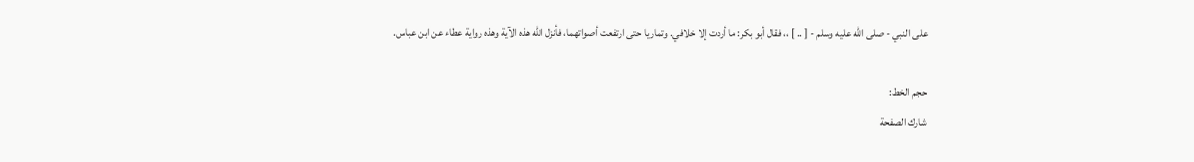على النبي - صلى الله عليه وسلم - [ .. ] ،، فقال أبو بكر: ما أردت إلا خلافي. وتماريا حتى ارتفعت أصواتهما، فأنزل الله هذه الآية وهذه رواية عطاء عن ابن عباس.

حجم الخط:
شارك الصفحة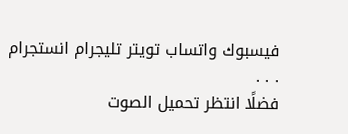فيسبوك واتساب تويتر تليجرام انستجرام
. . .
فضلًا انتظر تحميل الصوت